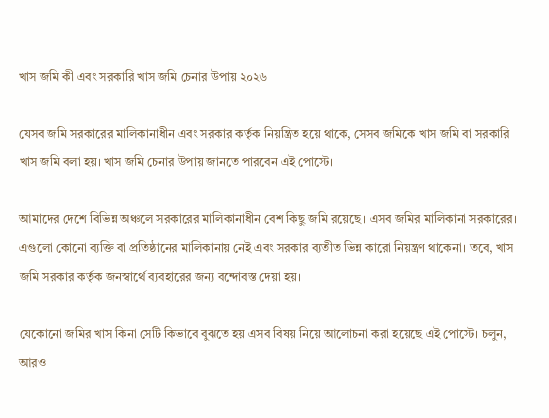খাস জমি কী এবং সরকারি খাস জমি চেনার উপায় ২০২৬

যেসব জমি সরকারের মালিকানাধীন এবং সরকার কর্তৃক নিয়ন্ত্রিত হয়ে থাকে, সেসব জমিকে খাস জমি বা সরকারি খাস জমি বলা হয়। খাস জমি চেনার উপায় জানতে পারবেন এই পোস্টে।

আমাদের দেশে বিভিন্ন অঞ্চলে সরকারের মালিকানাধীন বেশ কিছু জমি রয়েছে। এসব জমির মালিকানা সরকারের। এগুলো কোনো ব্যক্তি বা প্রতিষ্ঠানের মালিকানায় নেই এবং সরকার ব্যতীত ভিন্ন কারো নিয়ন্ত্রণ থাকেনা। তবে, খাস জমি সরকার কর্তৃক জনস্বার্থে ব্যবহারের জন্য বন্দোবস্ত দেয়া হয়।

যেকোনো জমির খাস কিনা সেটি কিভাবে বুঝতে হয় এসব বিষয় নিয়ে আলোচনা করা হয়েছে এই পোস্টে। চলুন, আরও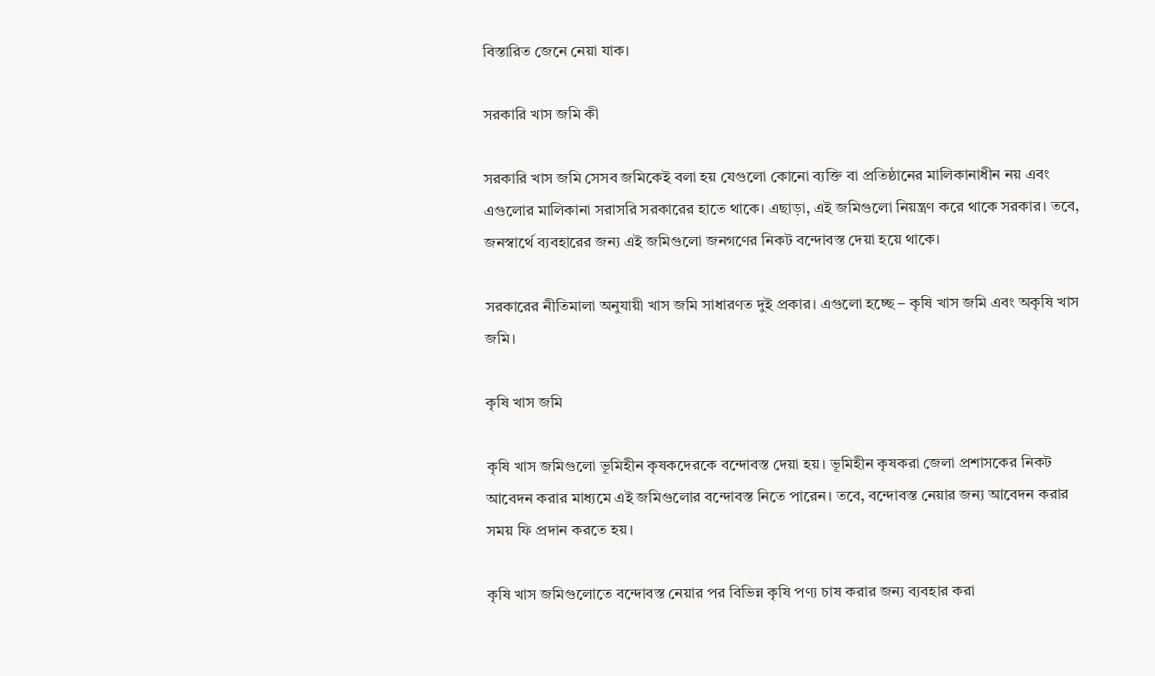বিস্তারিত জেনে নেয়া যাক।

সরকারি খাস জমি কী

সরকারি খাস জমি সেসব জমিকেই বলা হয় যেগুলো কোনো ব্যক্তি বা প্রতিষ্ঠানের মালিকানাধীন নয় এবং এগুলোর মালিকানা সরাসরি সরকারের হাতে থাকে। এছাড়া, এই জমিগুলো নিয়ন্ত্রণ করে থাকে সরকার। তবে, জনস্বার্থে ব্যবহারের জন্য এই জমিগুলো জনগণের নিকট বন্দোবস্ত দেয়া হয়ে থাকে।

সরকারের নীতিমালা অনুযায়ী খাস জমি সাধারণত দুই প্রকার। এগুলো হচ্ছে – কৃষি খাস জমি এবং অকৃষি খাস জমি।

কৃষি খাস জমি

কৃষি খাস জমিগুলো ভূমিহীন কৃষকদেরকে বন্দোবস্ত দেয়া হয়। ভূমিহীন কৃষকরা জেলা প্রশাসকের নিকট আবেদন করার মাধ্যমে এই জমিগুলোর বন্দোবস্ত নিতে পারেন। তবে, বন্দোবস্ত নেয়ার জন্য আবেদন করার সময় ফি প্রদান করতে হয়।

কৃষি খাস জমিগুলোতে বন্দোবস্ত নেয়ার পর বিভিন্ন কৃষি পণ্য চাষ করার জন্য ব্যবহার করা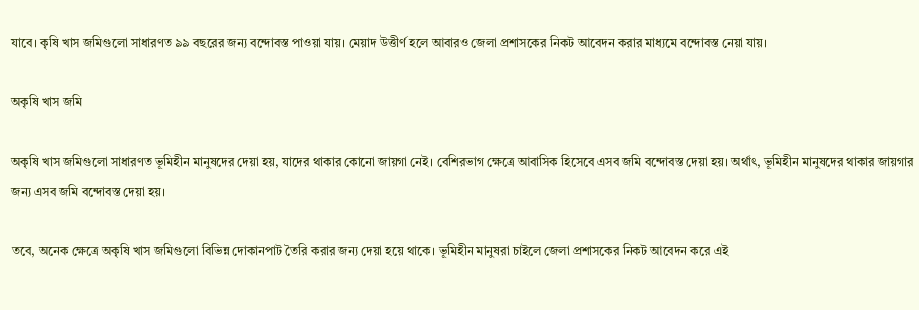যাবে। কৃষি খাস জমিগুলো সাধারণত ৯৯ বছরের জন্য বন্দোবস্ত পাওয়া যায়। মেয়াদ উত্তীর্ণ হলে আবারও জেলা প্রশাসকের নিকট আবেদন করার মাধ্যমে বন্দোবস্ত নেয়া যায়।

অকৃষি খাস জমি

অকৃষি খাস জমিগুলো সাধারণত ভূমিহীন মানুষদের দেয়া হয়, যাদের থাকার কোনো জায়গা নেই। বেশিরভাগ ক্ষেত্রে আবাসিক হিসেবে এসব জমি বন্দোবস্ত দেয়া হয়। অর্থাৎ, ভূমিহীন মানুষদের থাকার জায়গার জন্য এসব জমি বন্দোবস্ত দেয়া হয়।

তবে, অনেক ক্ষেত্রে অকৃষি খাস জমিগুলো বিভিন্ন দোকানপাট তৈরি করার জন্য দেয়া হয়ে থাকে। ভূমিহীন মানুষরা চাইলে জেলা প্রশাসকের নিকট আবেদন করে এই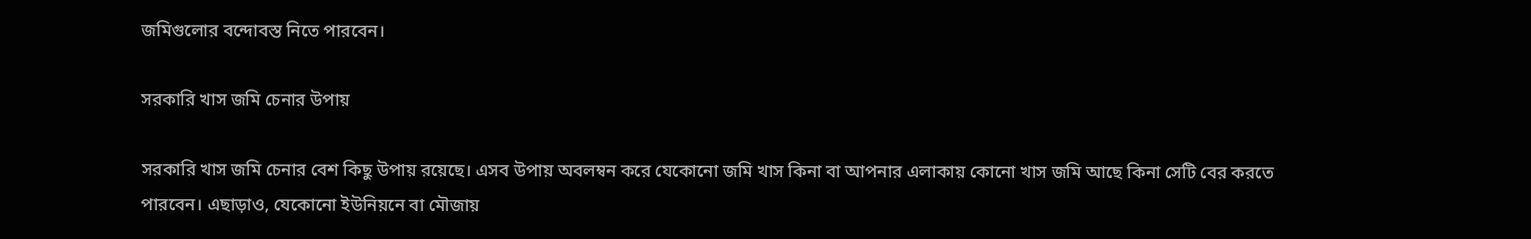জমিগুলোর বন্দোবস্ত নিতে পারবেন।

সরকারি খাস জমি চেনার উপায়

সরকারি খাস জমি চেনার বেশ কিছু উপায় রয়েছে। এসব উপায় অবলম্বন করে যেকোনো জমি খাস কিনা বা আপনার এলাকায় কোনো খাস জমি আছে কিনা সেটি বের করতে পারবেন। এছাড়াও, যেকোনো ইউনিয়নে বা মৌজায়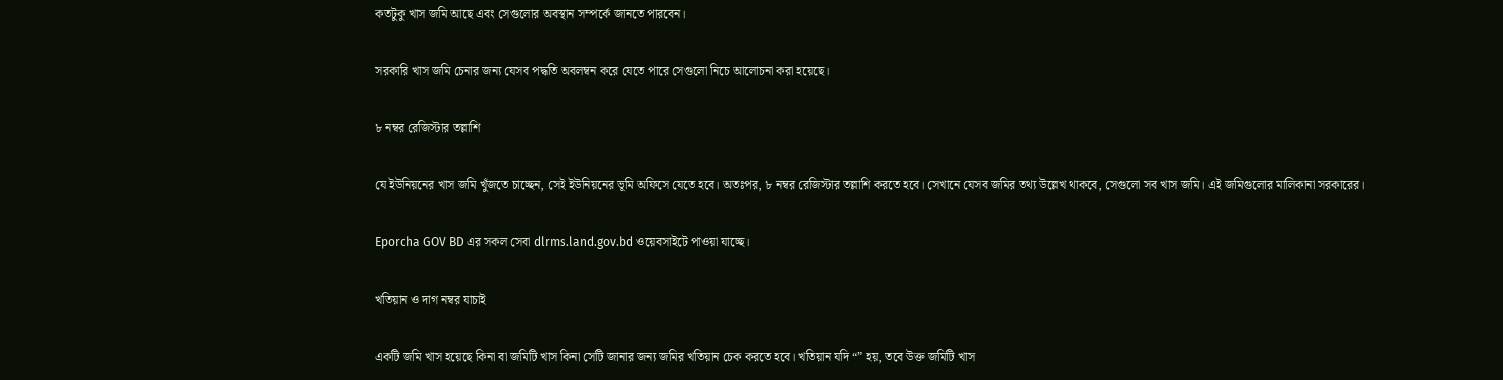কতটুকু খাস জমি আছে এবং সেগুলোর অবস্থান সম্পর্কে জানতে পারবেন।

সরকারি খাস জমি চেনার জন্য যেসব পদ্ধতি অবলম্বন করে যেতে পারে সেগুলো নিচে আলোচনা করা হয়েছে।

৮ নম্বর রেজিস্টার তল্লাশি

যে ইউনিয়নের খাস জমি খুঁজতে চাচ্ছেন, সেই ইউনিয়নের ভূমি অফিসে যেতে হবে। অতঃপর, ৮ নম্বর রেজিস্টার তল্লাশি করতে হবে। সেখানে যেসব জমির তথ্য উল্লেখ থাকবে, সেগুলো সব খাস জমি। এই জমিগুলোর মালিকানা সরকারের।

Eporcha GOV BD এর সকল সেবা dlrms.land.gov.bd ওয়েবসাইটে পাওয়া যাচ্ছে।

খতিয়ান ও দাগ নম্বর যাচাই

একটি জমি খাস হয়েছে কিনা বা জমিটি খাস কিনা সেটি জানার জন্য জমির খতিয়ান চেক করতে হবে। খতিয়ান যদি “” হয়, তবে উক্ত জমিটি খাস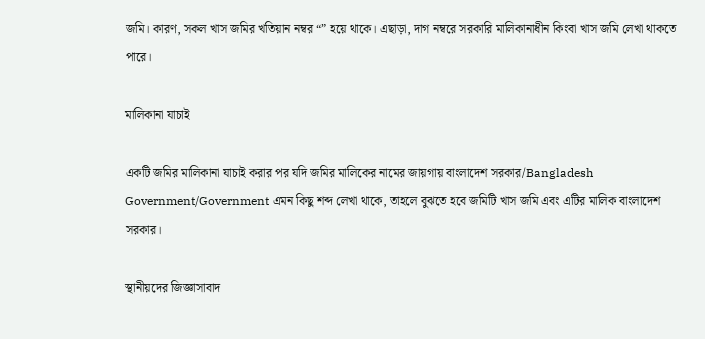জমি। কারণ, সকল খাস জমির খতিয়ান নম্বর “” হয়ে থাকে। এছাড়া, দাগ নম্বরে সরকারি মালিকানাধীন কিংবা খাস জমি লেখা থাকতে পারে।

মালিকানা যাচাই

একটি জমির মালিকানা যাচাই করার পর যদি জমির মালিকের নামের জায়গায় বাংলাদেশ সরকার/Bangladesh Government/Government এমন কিছু শব্দ লেখা থাকে, তাহলে বুঝতে হবে জমিটি খাস জমি এবং এটির মালিক বাংলাদেশ সরকার।

স্থানীয়দের জিজ্ঞাসাবাদ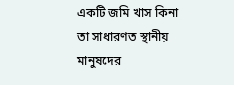একটি জমি খাস কিনা তা সাধারণত স্থানীয় মানুষদের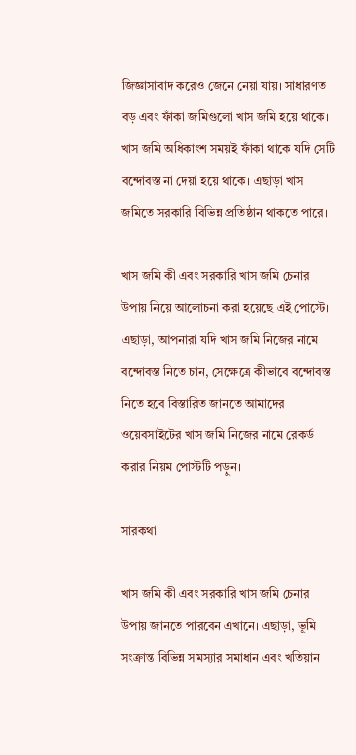জিজ্ঞাসাবাদ করেও জেনে নেয়া যায়। সাধারণত বড় এবং ফাঁকা জমিগুলো খাস জমি হয়ে থাকে। খাস জমি অধিকাংশ সময়ই ফাঁকা থাকে যদি সেটি বন্দোবস্ত না দেয়া হয়ে থাকে। এছাড়া খাস জমিতে সরকারি বিভিন্ন প্রতিষ্ঠান থাকতে পারে।

খাস জমি কী এবং সরকারি খাস জমি চেনার উপায় নিয়ে আলোচনা করা হয়েছে এই পোস্টে। এছাড়া, আপনারা যদি খাস জমি নিজের নামে বন্দোবস্ত নিতে চান, সেক্ষেত্রে কীভাবে বন্দোবস্ত নিতে হবে বিস্তারিত জানতে আমাদের ওয়েবসাইটের খাস জমি নিজের নামে রেকর্ড করার নিয়ম পোস্টটি পড়ুন।

সারকথা

খাস জমি কী এবং সরকারি খাস জমি চেনার উপায় জানতে পারবেন এখানে। এছাড়া, ভূমি সংক্রান্ত বিভিন্ন সমস্যার সমাধান এবং খতিয়ান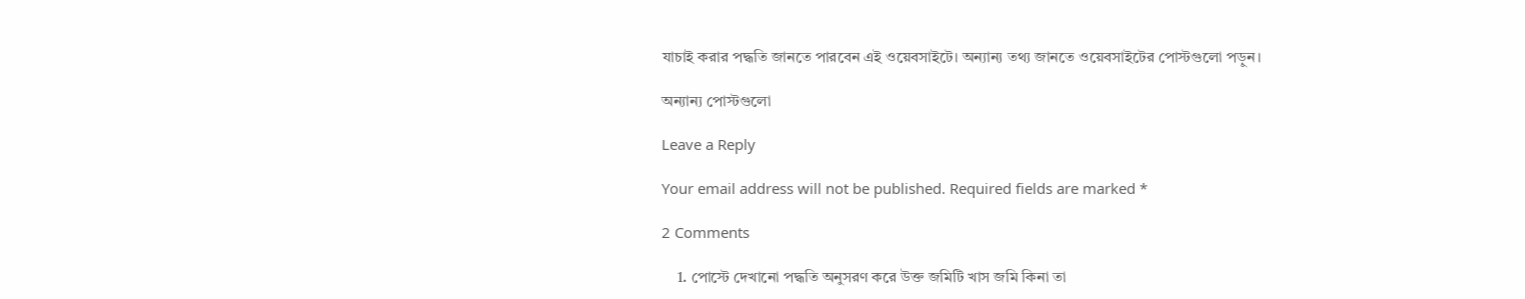যাচাই করার পদ্ধতি জানতে পারবেন এই ওয়েবসাইটে। অন্যান্য তথ্য জানতে ওয়েবসাইটের পোস্টগুলো পড়ুন।

অন্যান্য পোস্টগুলো

Leave a Reply

Your email address will not be published. Required fields are marked *

2 Comments

    1. পোস্টে দেখানো পদ্ধতি অনুসরণ করে উক্ত জমিটি খাস জমি কিনা তা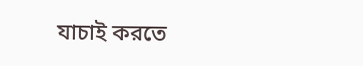যাচাই করতে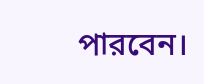পারবেন।